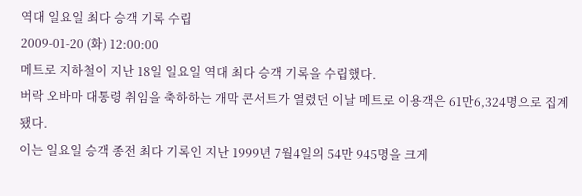역대 일요일 최다 승객 기록 수립
2009-01-20 (화) 12:00:00
메트로 지하철이 지난 18일 일요일 역대 최다 승객 기록을 수립했다.
버락 오바마 대통령 취임을 축하하는 개막 콘서트가 열렸던 이날 메트로 이용객은 61만6,324명으로 집계됐다.
이는 일요일 승객 종전 최다 기록인 지난 1999년 7월4일의 54만 945명을 크게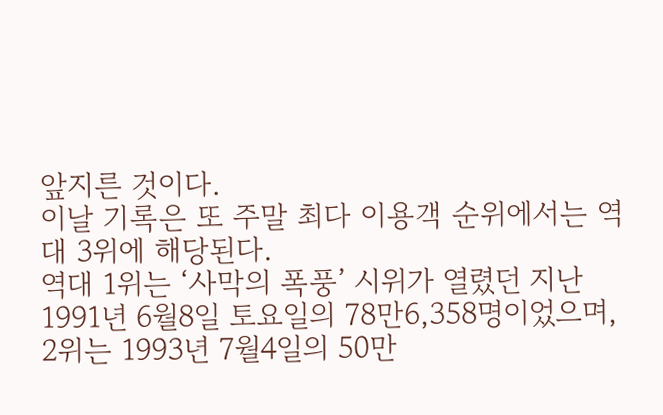앞지른 것이다.
이날 기록은 또 주말 최다 이용객 순위에서는 역대 3위에 해당된다.
역대 1위는 ‘사막의 폭풍’ 시위가 열렸던 지난 1991년 6월8일 토요일의 78만6,358명이었으며, 2위는 1993년 7월4일의 50만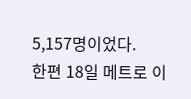5,157명이었다.
한편 18일 메트로 이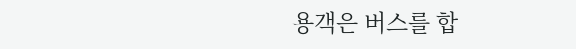용객은 버스를 합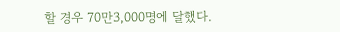할 경우 70만3,000명에 달했다.